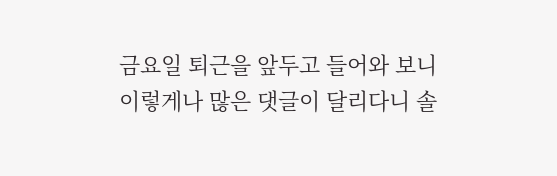금요일 퇴근을 앞두고 들어와 보니이렇게나 많은 댓글이 달리다니 솔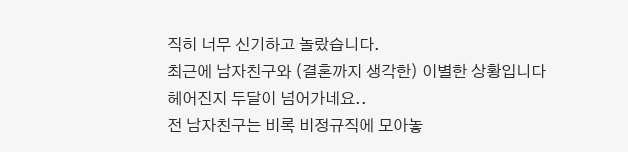직히 너무 신기하고 놀랐습니다.
최근에 남자친구와 (결혼까지 생각한) 이별한 상황입니다
헤어진지 두달이 넘어가네요..
전 남자친구는 비록 비정규직에 모아놓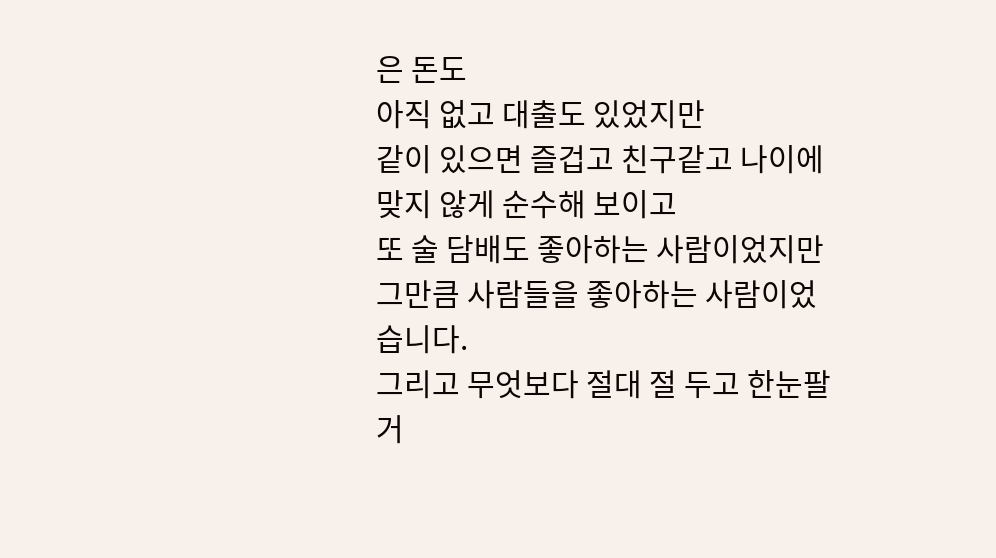은 돈도
아직 없고 대출도 있었지만
같이 있으면 즐겁고 친구같고 나이에 맞지 않게 순수해 보이고
또 술 담배도 좋아하는 사람이었지만 그만큼 사람들을 좋아하는 사람이었습니다.
그리고 무엇보다 절대 절 두고 한눈팔거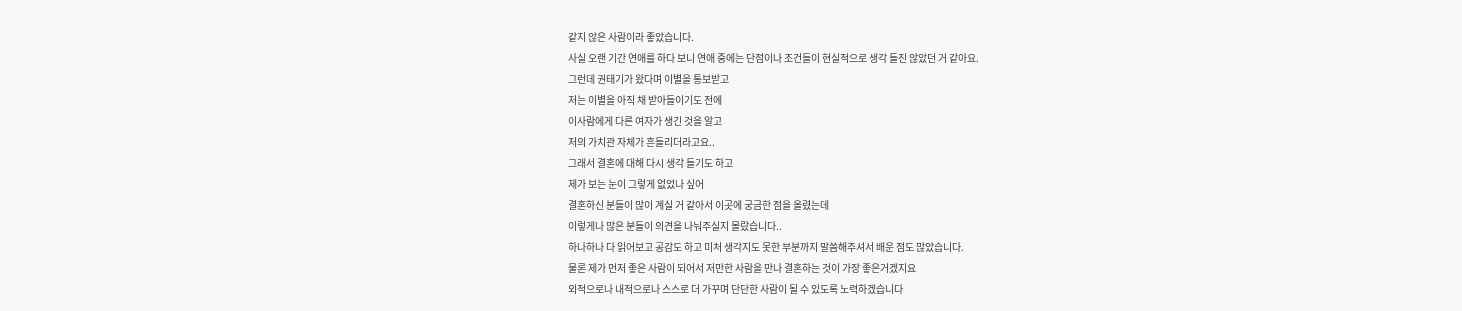같지 않은 사람이라 좋았습니다.
사실 오랜 기간 연애를 하다 보니 연애 중에는 단점이나 조건들이 현실적으로 생각 들진 않았던 거 같아요.
그런데 권태기가 왔다며 이별을 통보받고
저는 이별을 아직 채 받아들이기도 전에
이사람에게 다른 여자가 생긴 것을 알고
저의 가치관 자체가 흔들리더라고요..
그래서 결혼에 대해 다시 생각 들기도 하고
제가 보는 눈이 그렇게 없었나 싶어
결혼하신 분들이 많이 계실 거 같아서 이곳에 궁금한 점을 올렸는데
이렇게나 많은 분들이 의견을 나눠주실지 몰랐습니다..
하나하나 다 읽어보고 공감도 하고 미처 생각지도 못한 부분까지 말씀해주셔서 배운 점도 많았습니다.
물론 제가 먼저 좋은 사람이 되어서 저만한 사람을 만나 결혼하는 것이 가장 좋은거겠지요
외적으로나 내적으로나 스스로 더 가꾸며 단단한 사람이 될 수 있도록 노력하겠습니다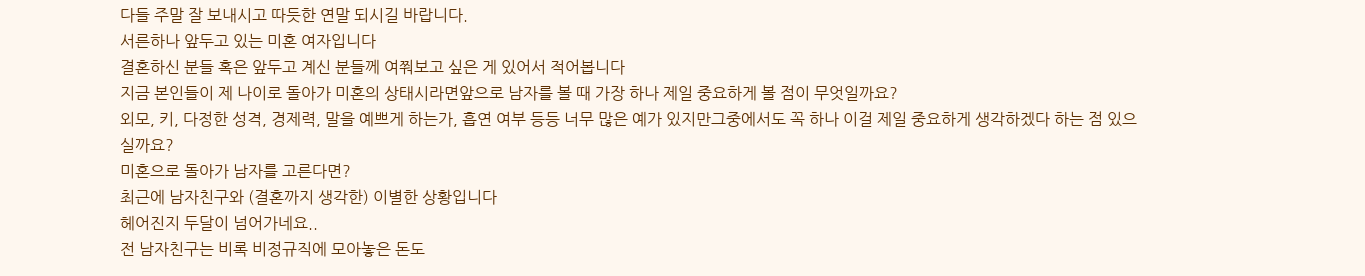다들 주말 잘 보내시고 따듯한 연말 되시길 바랍니다.
서른하나 앞두고 있는 미혼 여자입니다
결혼하신 분들 혹은 앞두고 계신 분들께 여쭤보고 싶은 게 있어서 적어봅니다
지금 본인들이 제 나이로 돌아가 미혼의 상태시라면앞으로 남자를 볼 때 가장 하나 제일 중요하게 볼 점이 무엇일까요?
외모, 키, 다정한 성격, 경제력, 말을 예쁘게 하는가, 흡연 여부 등등 너무 많은 예가 있지만그중에서도 꼭 하나 이걸 제일 중요하게 생각하겠다 하는 점 있으실까요?
미혼으로 돌아가 남자를 고른다면?
최근에 남자친구와 (결혼까지 생각한) 이별한 상황입니다
헤어진지 두달이 넘어가네요..
전 남자친구는 비록 비정규직에 모아놓은 돈도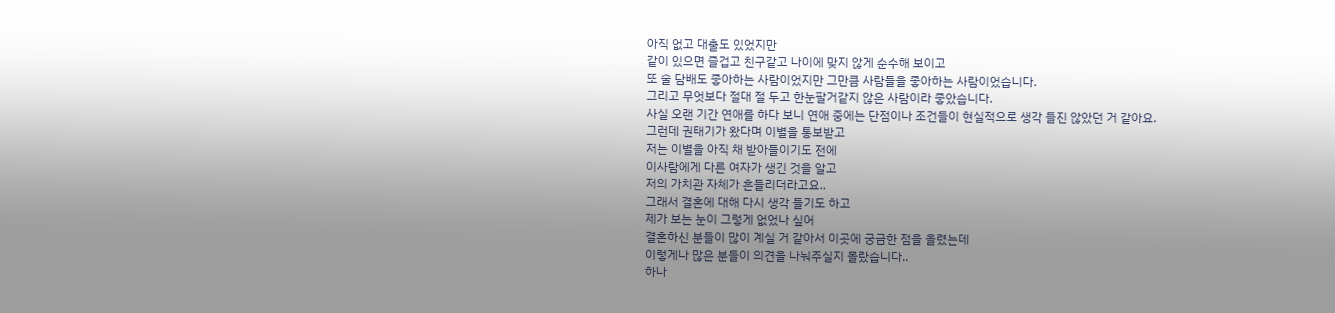아직 없고 대출도 있었지만
같이 있으면 즐겁고 친구같고 나이에 맞지 않게 순수해 보이고
또 술 담배도 좋아하는 사람이었지만 그만큼 사람들을 좋아하는 사람이었습니다.
그리고 무엇보다 절대 절 두고 한눈팔거같지 않은 사람이라 좋았습니다.
사실 오랜 기간 연애를 하다 보니 연애 중에는 단점이나 조건들이 현실적으로 생각 들진 않았던 거 같아요.
그런데 권태기가 왔다며 이별을 통보받고
저는 이별을 아직 채 받아들이기도 전에
이사람에게 다른 여자가 생긴 것을 알고
저의 가치관 자체가 흔들리더라고요..
그래서 결혼에 대해 다시 생각 들기도 하고
제가 보는 눈이 그렇게 없었나 싶어
결혼하신 분들이 많이 계실 거 같아서 이곳에 궁금한 점을 올렸는데
이렇게나 많은 분들이 의견을 나눠주실지 몰랐습니다..
하나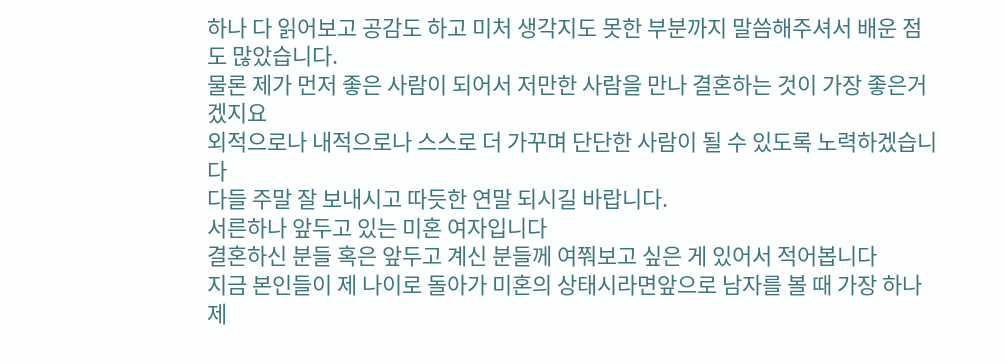하나 다 읽어보고 공감도 하고 미처 생각지도 못한 부분까지 말씀해주셔서 배운 점도 많았습니다.
물론 제가 먼저 좋은 사람이 되어서 저만한 사람을 만나 결혼하는 것이 가장 좋은거겠지요
외적으로나 내적으로나 스스로 더 가꾸며 단단한 사람이 될 수 있도록 노력하겠습니다
다들 주말 잘 보내시고 따듯한 연말 되시길 바랍니다.
서른하나 앞두고 있는 미혼 여자입니다
결혼하신 분들 혹은 앞두고 계신 분들께 여쭤보고 싶은 게 있어서 적어봅니다
지금 본인들이 제 나이로 돌아가 미혼의 상태시라면앞으로 남자를 볼 때 가장 하나 제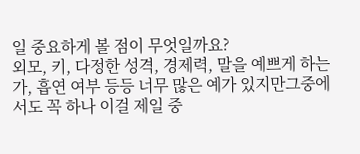일 중요하게 볼 점이 무엇일까요?
외모, 키, 다정한 성격, 경제력, 말을 예쁘게 하는가, 흡연 여부 등등 너무 많은 예가 있지만그중에서도 꼭 하나 이걸 제일 중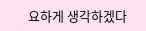요하게 생각하겠다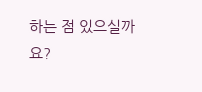하는 점 있으실까요?